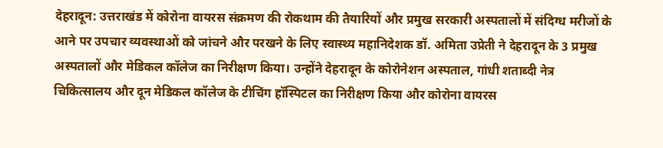देहरादून: उत्तराखंड में कोरोना वायरस संक्रमण की रोकथाम की तैयारियों और प्रमुख सरकारी अस्पतालों में संदिग्ध मरीजों के आने पर उपचार व्यवस्थाओं को जांचने और परखने के लिए स्वास्थ्य महानिदेशक डॉ. अमिता उप्रेती ने देहरादून के 3 प्रमुख अस्पतालों और मेडिकल कॉलेज का निरीक्षण किया। उन्होंने देहरादून के कोरोनेशन अस्पताल, गांधी शताब्दी नेत्र चिकित्सालय और दून मेडिकल कॉलेज के टीचिंग हॉस्पिटल का निरीक्षण किया और कोरोना वायरस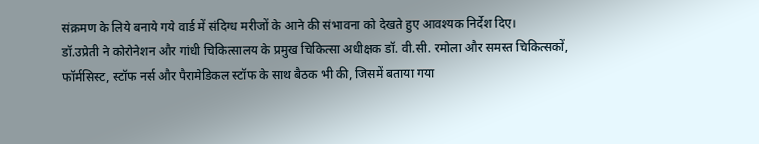संक्रमण के लिये बनाये गये वार्ड में संदिग्ध मरीजों के आने की संभावना को देखते हुए आवश्यक निर्देश दिए।
डॉ.उप्रेती ने कोरोनेशन और गांधी चिकित्सालय के प्रमुख चिकित्सा अधीक्षक डॉ. वी.सी. रमोला और समस्त चिकित्सकों, फॉर्मसिस्ट, स्टॉफ नर्स और पैरामेडिकल स्टॉफ के साथ बैठक भी की, जिसमें बताया गया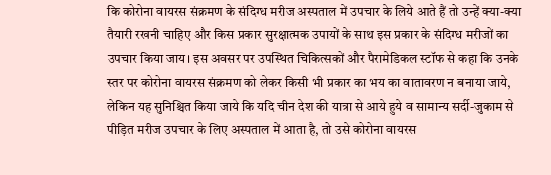कि कोरोना वायरस संक्रमण के संदिग्ध मरीज अस्पताल में उपचार के लिये आते हैं तो उन्हें क्या-क्या तैयारी रखनी चाहिए और किस प्रकार सुरक्षात्मक उपायों के साथ इस प्रकार के संदिग्ध मरीजों का उपचार किया जाय। इस अवसर पर उपस्थित चिकित्सकों और पैरामेडिकल स्टॉफ से कहा कि उनके स्तर पर कोरोना वायरस संक्रमण को लेकर किसी भी प्रकार का भय का वातावरण न बनाया जाये, लेकिन यह सुनिश्चित किया जाये कि यदि चीन देश की यात्रा से आये हुये व सामान्य सर्दी-जुकाम से पीड़ित मरीज उपचार के लिए अस्पताल में आता है, तो उसे कोरोना वायरस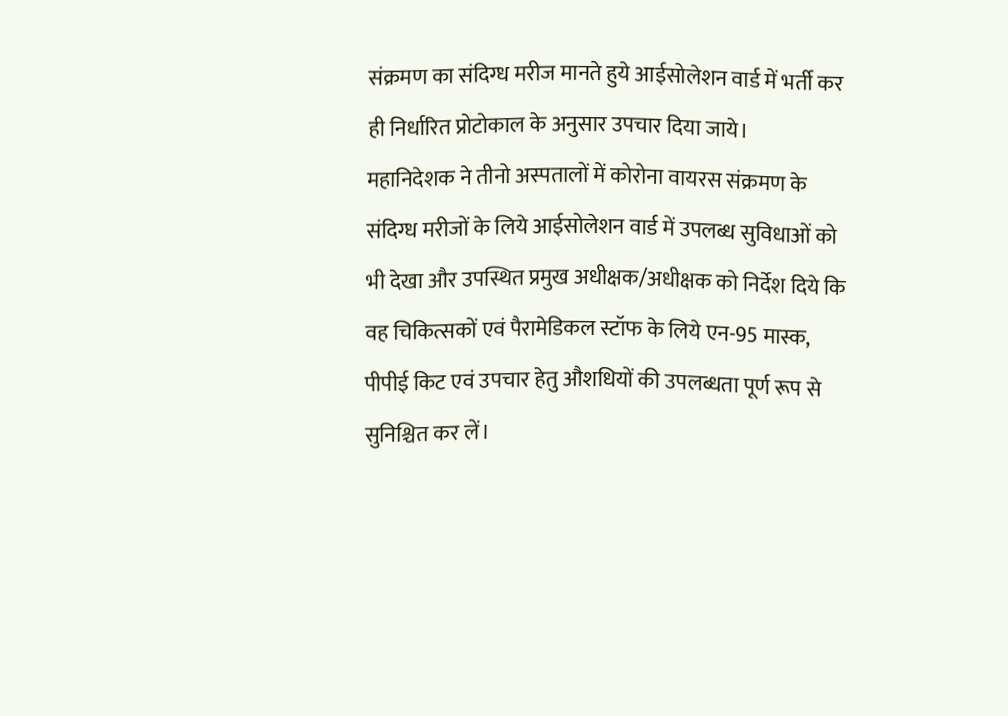संक्रमण का संदिग्ध मरीज मानते हुये आईसोलेशन वार्ड में भर्ती कर ही निर्धारित प्रोटोकाल के अनुसार उपचार दिया जाये।
महानिदेशक ने तीनो अस्पतालों में कोरोना वायरस संक्रमण के संदिग्ध मरीजों के लिये आईसोलेशन वार्ड में उपलब्ध सुविधाओं को भी देखा और उपस्थित प्रमुख अधीक्षक/अधीक्षक को निर्देश दिये कि वह चिकित्सकों एवं पैरामेडिकल स्टॉफ के लिये एन-95 मास्क, पीपीई किट एवं उपचार हेतु औशधियों की उपलब्धता पूर्ण रूप से सुनिश्चित कर लें।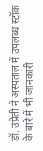डॉ. उप्रेती ने अस्पताल में उपलब्ध स्टॉक के बारे में भी जानकारी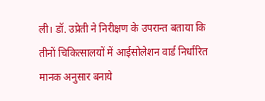ली। डॉ. उप्रेती ने निरीक्षण के उपरान्त बताया कि तीनों चिकित्सालयों में आईसोलेशन वार्ड निर्धारित मानक अनुसार बनाये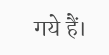गये हैं।